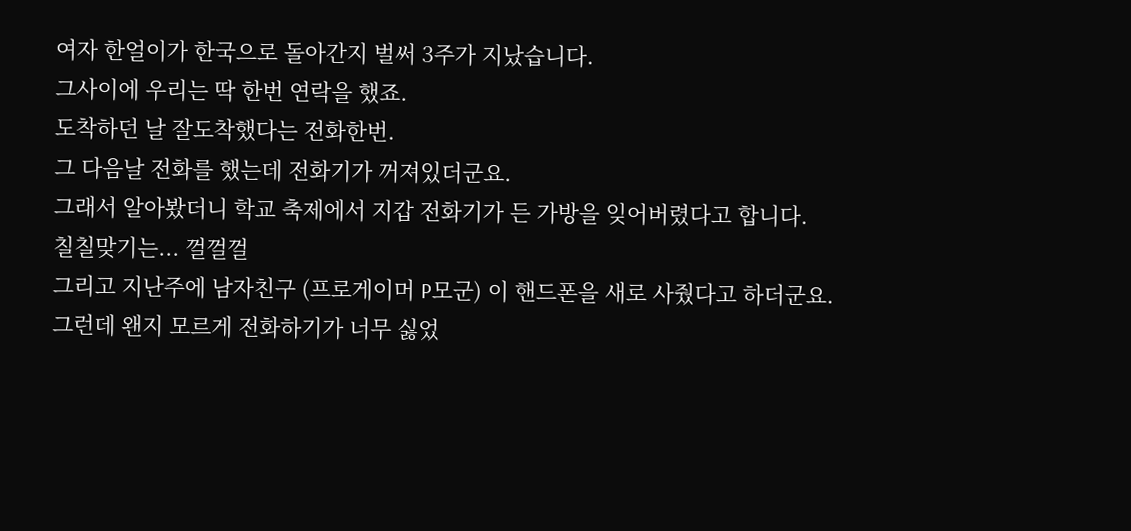여자 한얼이가 한국으로 돌아간지 벌써 3주가 지났습니다.
그사이에 우리는 딱 한번 연락을 했죠.
도착하던 날 잘도착했다는 전화한번.
그 다음날 전화를 했는데 전화기가 꺼져있더군요.
그래서 알아봤더니 학교 축제에서 지갑 전화기가 든 가방을 잊어버렸다고 합니다.
칠칠맞기는... 껄껄껄
그리고 지난주에 남자친구 (프로게이머 P모군) 이 핸드폰을 새로 사줬다고 하더군요.
그런데 왠지 모르게 전화하기가 너무 싫었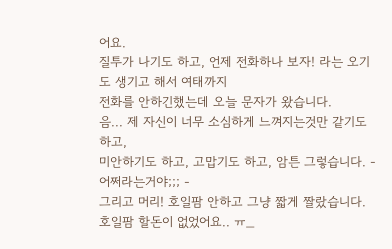어요.
질투가 나기도 하고, 언제 전화하나 보자! 라는 오기도 생기고 해서 여태까지
전화를 안하긴했는데 오늘 문자가 왔습니다.
음... 제 자신이 너무 소심하게 느껴지는것만 같기도 하고,
미안하기도 하고, 고맙기도 하고, 암튼 그렇습니다. - 어쩌라는거야;;; -
그리고 머리! 호일팜 안하고 그냥 짧게 짤랐습니다.
호일팜 할돈이 없었어요.. ㅠ_